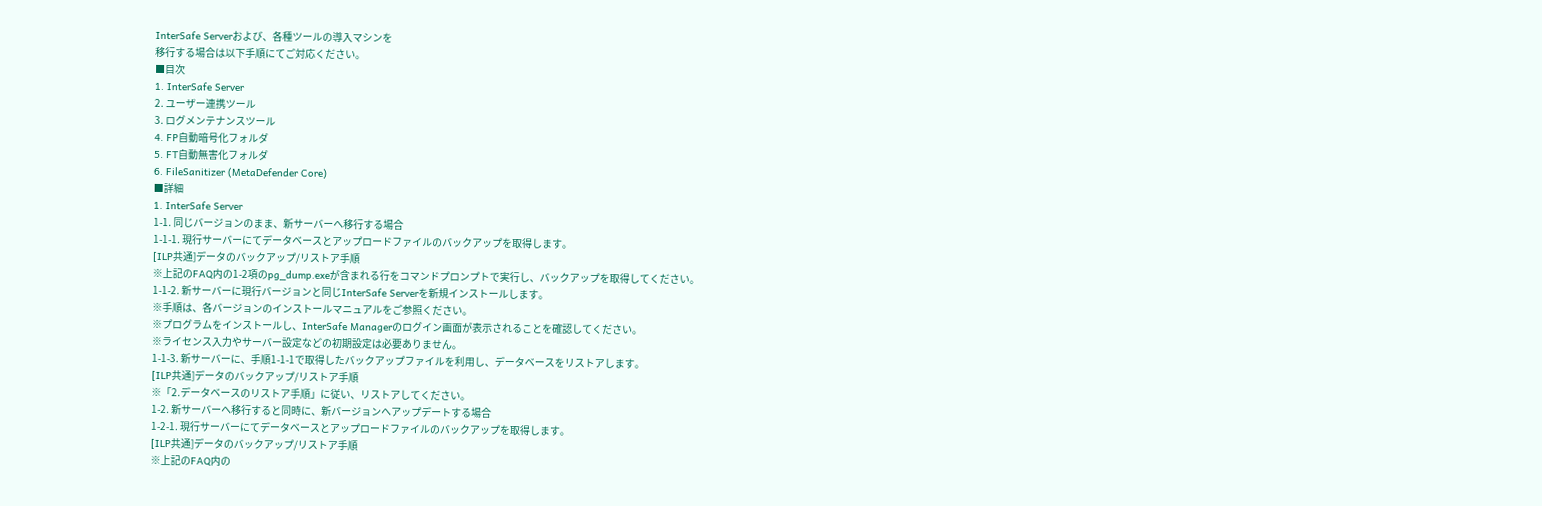InterSafe Serverおよび、各種ツールの導入マシンを
移行する場合は以下手順にてご対応ください。
■目次
1. InterSafe Server
2. ユーザー連携ツール
3. ログメンテナンスツール
4. FP自動暗号化フォルダ
5. FT自動無害化フォルダ
6. FileSanitizer (MetaDefender Core)
■詳細
1. InterSafe Server
1-1. 同じバージョンのまま、新サーバーへ移行する場合
1-1-1. 現行サーバーにてデータベースとアップロードファイルのバックアップを取得します。
[ILP共通]データのバックアップ/リストア手順
※上記のFAQ内の1-2項のpg_dump.exeが含まれる行をコマンドプロンプトで実行し、バックアップを取得してください。
1-1-2. 新サーバーに現行バージョンと同じInterSafe Serverを新規インストールします。
※手順は、各バージョンのインストールマニュアルをご参照ください。
※プログラムをインストールし、InterSafe Managerのログイン画面が表示されることを確認してください。
※ライセンス入力やサーバー設定などの初期設定は必要ありません。
1-1-3. 新サーバーに、手順1-1-1で取得したバックアップファイルを利用し、データベースをリストアします。
[ILP共通]データのバックアップ/リストア手順
※「2.データベースのリストア手順」に従い、リストアしてください。
1-2. 新サーバーへ移行すると同時に、新バージョンへアップデートする場合
1-2-1. 現行サーバーにてデータベースとアップロードファイルのバックアップを取得します。
[ILP共通]データのバックアップ/リストア手順
※上記のFAQ内の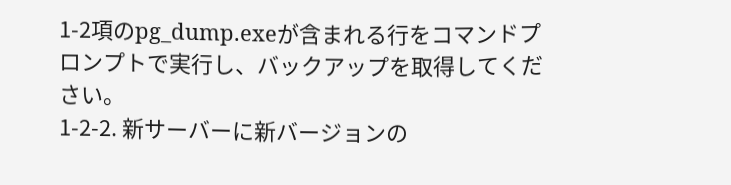1-2項のpg_dump.exeが含まれる行をコマンドプロンプトで実行し、バックアップを取得してください。
1-2-2. 新サーバーに新バージョンの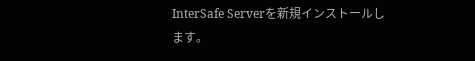InterSafe Serverを新規インストールします。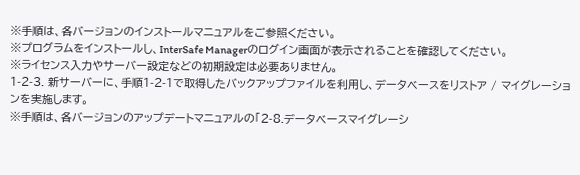※手順は、各バージョンのインストールマニュアルをご参照ください。
※プログラムをインストールし、InterSafe Managerのログイン画面が表示されることを確認してください。
※ライセンス入力やサーバー設定などの初期設定は必要ありません。
1-2-3. 新サーバーに、手順1-2-1で取得したバックアップファイルを利用し、データベースをリストア / マイグレーションを実施します。
※手順は、各バージョンのアップデートマニュアルの「2-8.データベースマイグレーシ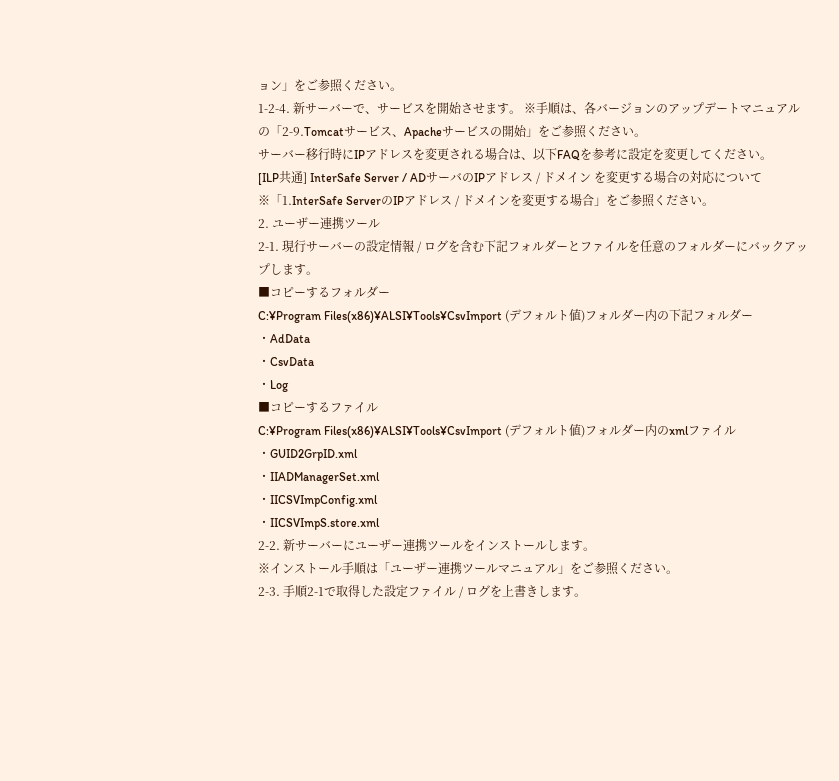ョン」をご参照ください。
1-2-4. 新サーバーで、サービスを開始させます。 ※手順は、各バージョンのアップデートマニュアルの「2-9.Tomcatサービス、Apacheサービスの開始」をご参照ください。
サーバー移行時にIPアドレスを変更される場合は、以下FAQを参考に設定を変更してください。
[ILP共通] InterSafe Server / ADサーバのIPアドレス / ドメイン を変更する場合の対応について
※「1.InterSafe ServerのIPアドレス / ドメインを変更する場合」をご参照ください。
2. ユーザー連携ツール
2-1. 現行サーバーの設定情報 / ログを含む下記フォルダーとファイルを任意のフォルダーにバックアップします。
■コピーするフォルダー
C:¥Program Files(x86)¥ALSI¥Tools¥CsvImport (デフォルト値)フォルダー内の下記フォルダー
・AdData
・CsvData
・Log
■コピーするファイル
C:¥Program Files(x86)¥ALSI¥Tools¥CsvImport (デフォルト値)フォルダー内のxmlファイル
・GUID2GrpID.xml
・IIADManagerSet.xml
・IICSVImpConfig.xml
・IICSVImpS.store.xml
2-2. 新サーバーにユーザー連携ツールをインストールします。
※インストール手順は「ユーザー連携ツールマニュアル」をご参照ください。
2-3. 手順2-1で取得した設定ファイル / ログを上書きします。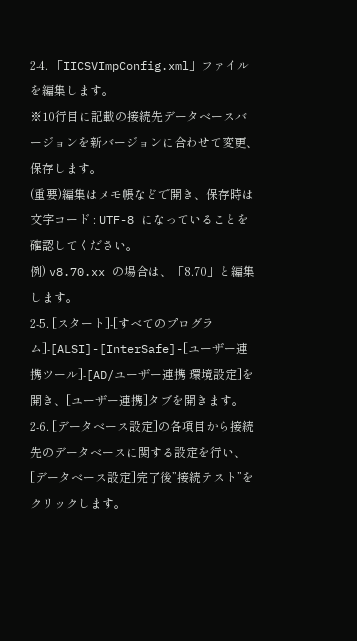2-4. 「IICSVImpConfig.xml」ファイルを編集します。
※10行目に記載の接続先データベースバージョンを新バージョンに合わせて変更、保存します。
(重要)編集はメモ帳などで開き、保存時は文字コード : UTF-8 になっていることを確認してください。
例) v8.70.xx の場合は、「8.70」と編集します。
2-5. [スタート]-[すべてのプログラム]-[ALSI]-[InterSafe]-[ユーザー連携ツール]-[AD/ユーザー連携 環境設定]を開き、[ユーザー連携]タブを開きます。
2-6. [データベース設定]の各項目から接続先のデータベースに関する設定を行い、[データベース設定]完了後”接続テスト”をクリックします。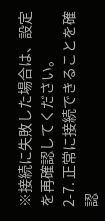※接続に失敗した場合は、設定を再確認してください。
2-7. 正常に接続できることを確認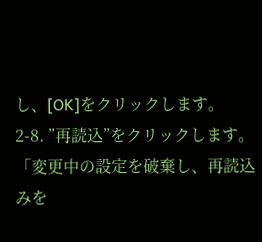し、[OK]をクリックします。
2-8. ”再読込”をクリックします。
「変更中の設定を破棄し、再読込みを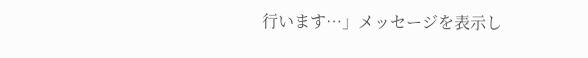行います…」メッセージを表示し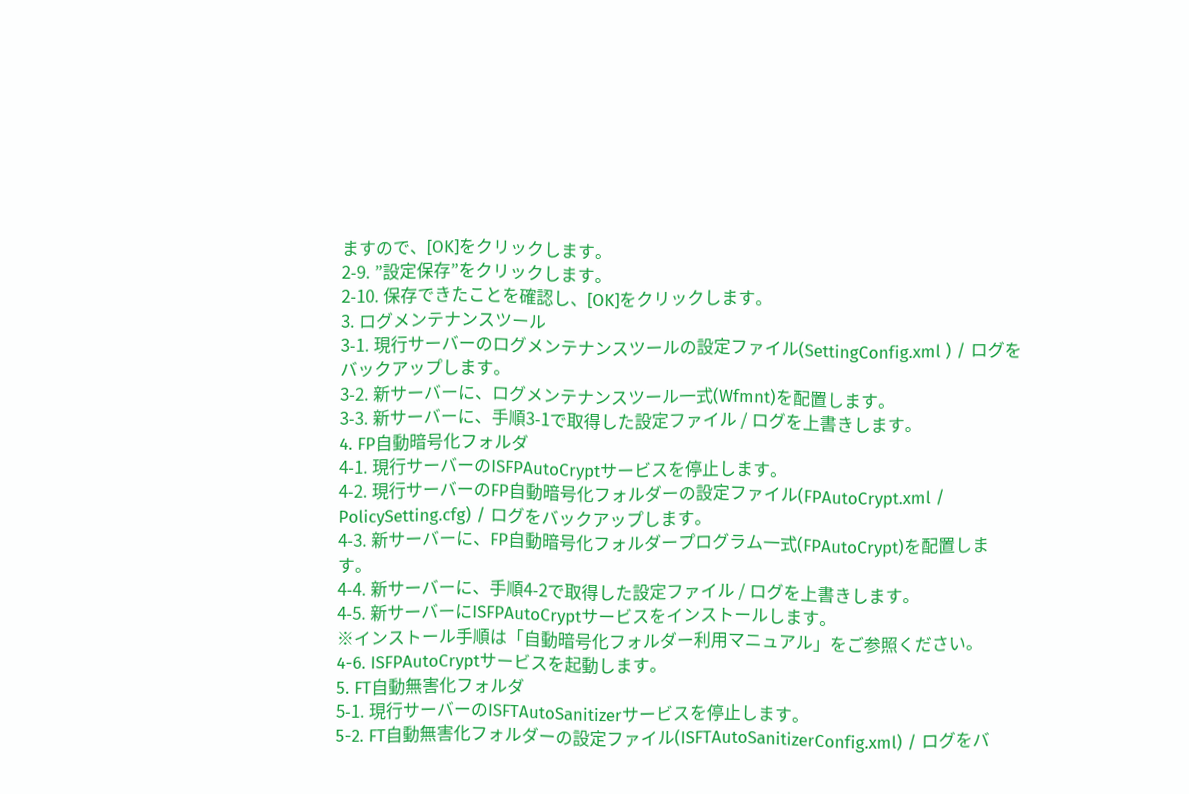ますので、[OK]をクリックします。
2-9. ”設定保存”をクリックします。
2-10. 保存できたことを確認し、[OK]をクリックします。
3. ログメンテナンスツール
3-1. 現行サーバーのログメンテナンスツールの設定ファイル(SettingConfig.xml ) / ログをバックアップします。
3-2. 新サーバーに、ログメンテナンスツール一式(Wfmnt)を配置します。
3-3. 新サーバーに、手順3-1で取得した設定ファイル / ログを上書きします。
4. FP自動暗号化フォルダ
4-1. 現行サーバーのISFPAutoCryptサービスを停止します。
4-2. 現行サーバーのFP自動暗号化フォルダーの設定ファイル(FPAutoCrypt.xml / PolicySetting.cfg) / ログをバックアップします。
4-3. 新サーバーに、FP自動暗号化フォルダープログラム一式(FPAutoCrypt)を配置します。
4-4. 新サーバーに、手順4-2で取得した設定ファイル / ログを上書きします。
4-5. 新サーバーにISFPAutoCryptサービスをインストールします。
※インストール手順は「自動暗号化フォルダー利用マニュアル」をご参照ください。
4-6. ISFPAutoCryptサービスを起動します。
5. FT自動無害化フォルダ
5-1. 現行サーバーのISFTAutoSanitizerサービスを停止します。
5-2. FT自動無害化フォルダーの設定ファイル(ISFTAutoSanitizerConfig.xml) / ログをバ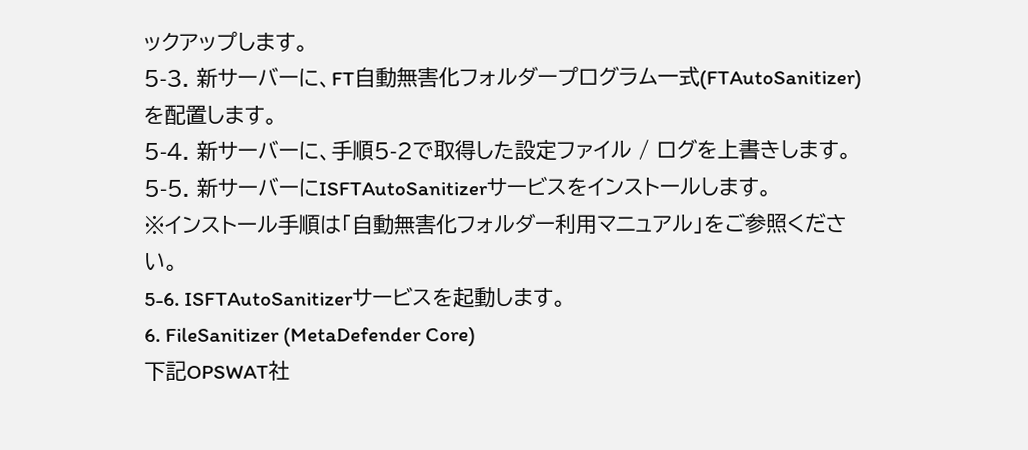ックアップします。
5-3. 新サーバーに、FT自動無害化フォルダープログラム一式(FTAutoSanitizer)を配置します。
5-4. 新サーバーに、手順5-2で取得した設定ファイル / ログを上書きします。
5-5. 新サーバーにISFTAutoSanitizerサービスをインストールします。
※インストール手順は「自動無害化フォルダー利用マニュアル」をご参照ください。
5-6. ISFTAutoSanitizerサービスを起動します。
6. FileSanitizer (MetaDefender Core)
下記OPSWAT社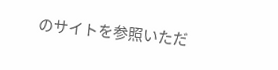のサイトを参照いただ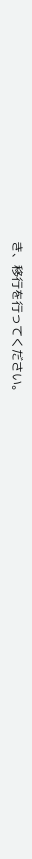き、移行を行ってください。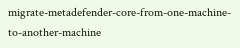migrate-metadefender-core-from-one-machine-to-another-machine